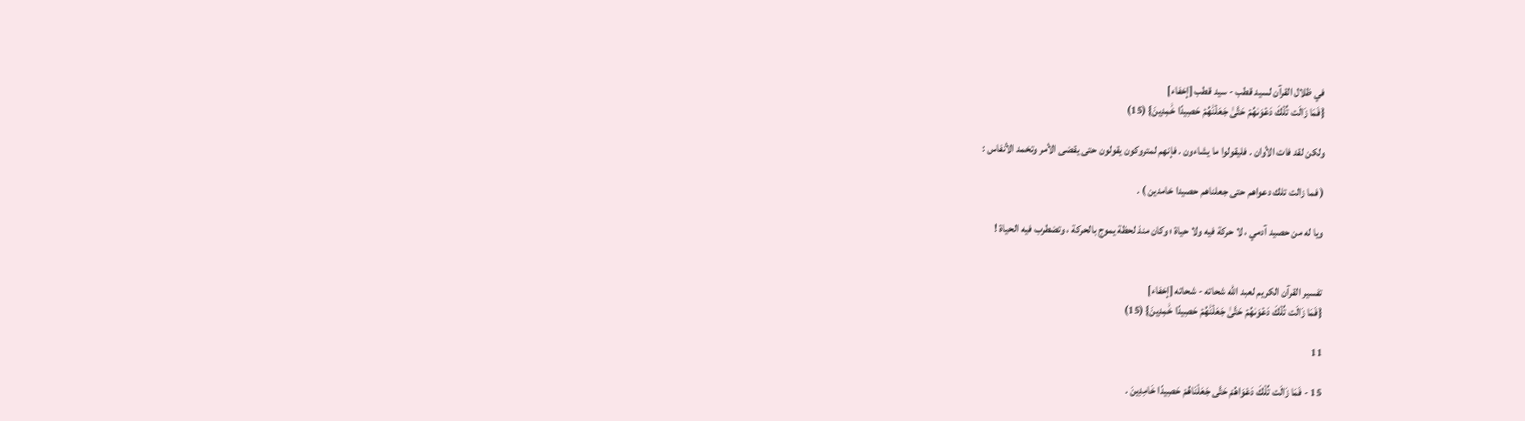في ظلال القرآن لسيد قطب - سيد قطب [إخفاء]
{فَمَا زَالَت تِّلۡكَ دَعۡوَىٰهُمۡ حَتَّىٰ جَعَلۡنَٰهُمۡ حَصِيدًا خَٰمِدِينَ} (15)

ولكن لقد فات الأوان . فليقولوا ما يشاءون . فإنهم لمتروكون يقولون حتى يقضى الأمر وتخمد الأنفاس :

( فما زالت تلك دعواهم حتى جعلناهم حصيدا خامدين ) .

ويا له من حصيد آدمي ، لا حركة فيه ولا حياة ؛ وكان منذ لحظة يموج بالحركة ، وتضطرب فيه الحياة !


تفسير القرآن الكريم لعبد الله شحاته - شحاته [إخفاء]
{فَمَا زَالَت تِّلۡكَ دَعۡوَىٰهُمۡ حَتَّىٰ جَعَلۡنَٰهُمۡ حَصِيدًا خَٰمِدِينَ} (15)

11

15 - فَمَا زَالَت تِّلْكَ دَعْوَاهُمْ حَتَّى جَعَلْنَاهُمْ حَصِيدًا خَامِدِينَ .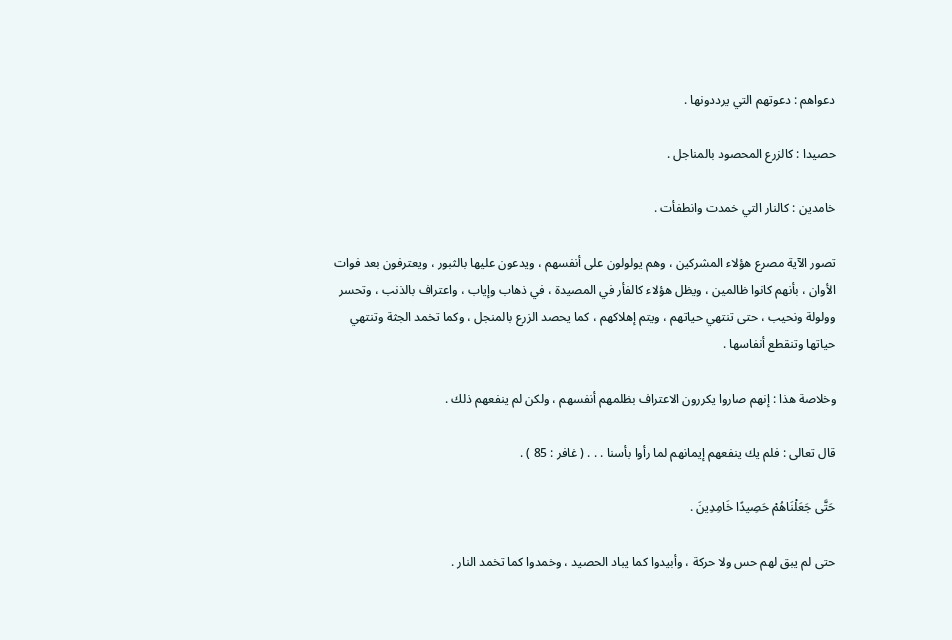دعواهم : دعوتهم التي يرددونها .

حصيدا : كالزرع المحصود بالمناجل .

خامدين : كالنار التي خمدت وانطفأت .

تصور الآية مصرع هؤلاء المشركين ، وهم يولولون على أنفسهم ، ويدعون عليها بالثبور ، ويعترفون بعد فوات الأوان ، بأنهم كانوا ظالمين ، ويظل هؤلاء كالفأر في المصيدة ، في ذهاب وإياب ، واعتراف بالذنب ، وتحسر وولولة ونحيب ، حتى تنتهي حياتهم ، ويتم إهلاكهم ، كما يحصد الزرع بالمنجل ، وكما تخمد الجثة وتنتهي حياتها وتنقطع أنفاسها .

وخلاصة هذا : إنهم صاروا يكررون الاعتراف بظلمهم أنفسهم ، ولكن لم ينفعهم ذلك .

قال تعالى : فلم يك ينفعهم إيمانهم لما رأوا بأسنا . . . ( غافر : 85 ) .

حَتَّى جَعَلْنَاهُمْ حَصِيدًا خَامِدِينَ .

حتى لم يبق لهم حس ولا حركة ، وأبيدوا كما يباد الحصيد ، وخمدوا كما تخمد النار .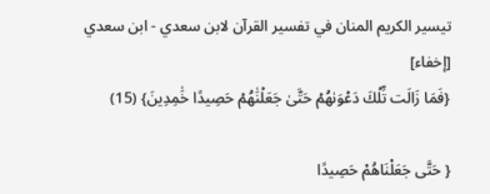تيسير الكريم المنان في تفسير القرآن لابن سعدي - ابن سعدي [إخفاء]
{فَمَا زَالَت تِّلۡكَ دَعۡوَىٰهُمۡ حَتَّىٰ جَعَلۡنَٰهُمۡ حَصِيدًا خَٰمِدِينَ} (15)

{ حَتَّى جَعَلْنَاهُمْ حَصِيدًا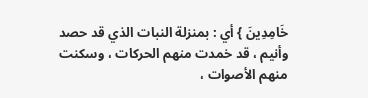خَامِدِينَ } أي : بمنزلة النبات الذي قد حصد وأنيم ، قد خمدت منهم الحركات ، وسكنت منهم الأصوات ،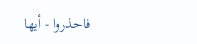فاحذروا - أيها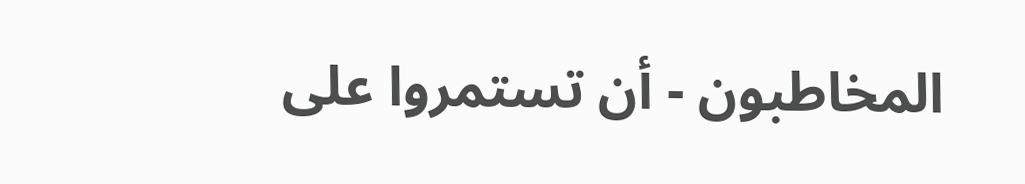المخاطبون - أن تستمروا على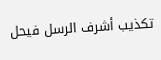تكذيب أشرف الرسل فيحل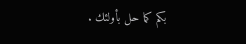بكم كما حل بأولئك .